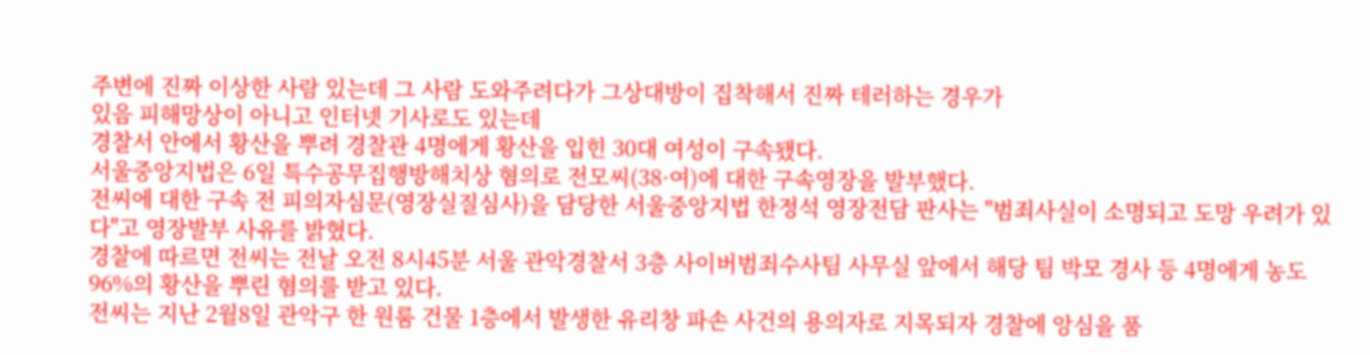주변에 진짜 이상한 사람 있는데 그 사람 도와주려다가 그상대방이 집착해서 진짜 테러하는 경우가
있음 피해망상이 아니고 인터넷 기사로도 있는데
경찰서 안에서 황산을 뿌려 경찰관 4명에게 황산을 입힌 30대 여성이 구속됐다.
서울중앙지법은 6일 특수공무집행방해치상 혐의로 전모씨(38·여)에 대한 구속영장을 발부했다.
전씨에 대한 구속 전 피의자심문(영장실질심사)을 담당한 서울중앙지법 한정석 영장전담 판사는 "범죄사실이 소명되고 도망 우려가 있다"고 영장발부 사유를 밝혔다.
경찰에 따르면 전씨는 전날 오전 8시45분 서울 관악경찰서 3층 사이버범죄수사팀 사무실 앞에서 해당 팀 박모 경사 등 4명에게 농도 96%의 황산을 뿌린 혐의를 받고 있다.
전씨는 지난 2월8일 관악구 한 원룸 건물 1층에서 발생한 유리창 파손 사건의 용의자로 지목되자 경찰에 앙심을 품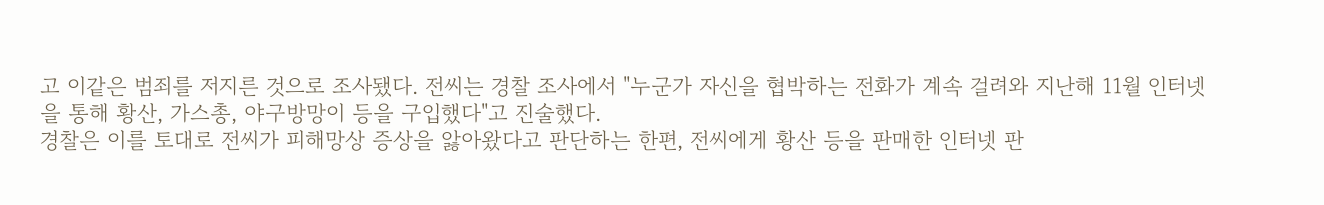고 이같은 범죄를 저지른 것으로 조사됐다. 전씨는 경찰 조사에서 "누군가 자신을 협박하는 전화가 계속 걸려와 지난해 11월 인터넷을 통해 황산, 가스총, 야구방망이 등을 구입했다"고 진술했다.
경찰은 이를 토대로 전씨가 피해망상 증상을 앓아왔다고 판단하는 한편, 전씨에게 황산 등을 판매한 인터넷 판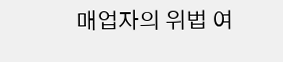매업자의 위법 여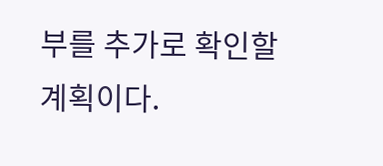부를 추가로 확인할 계획이다.